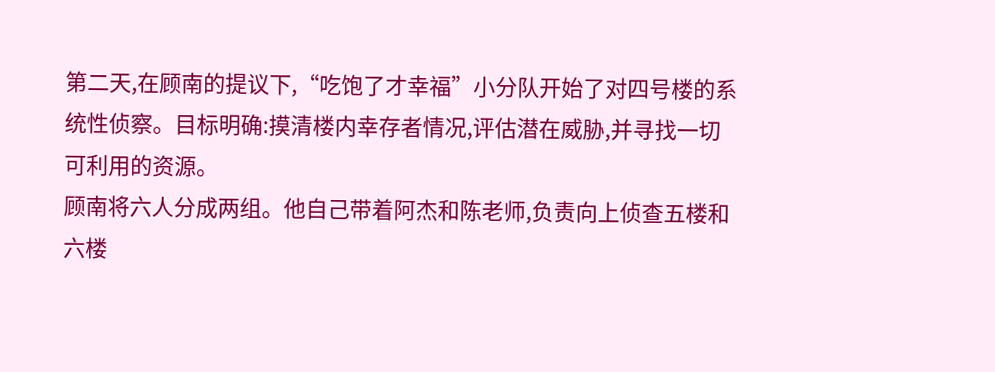第二天,在顾南的提议下,“吃饱了才幸福”小分队开始了对四号楼的系统性侦察。目标明确:摸清楼内幸存者情况,评估潜在威胁,并寻找一切可利用的资源。
顾南将六人分成两组。他自己带着阿杰和陈老师,负责向上侦查五楼和六楼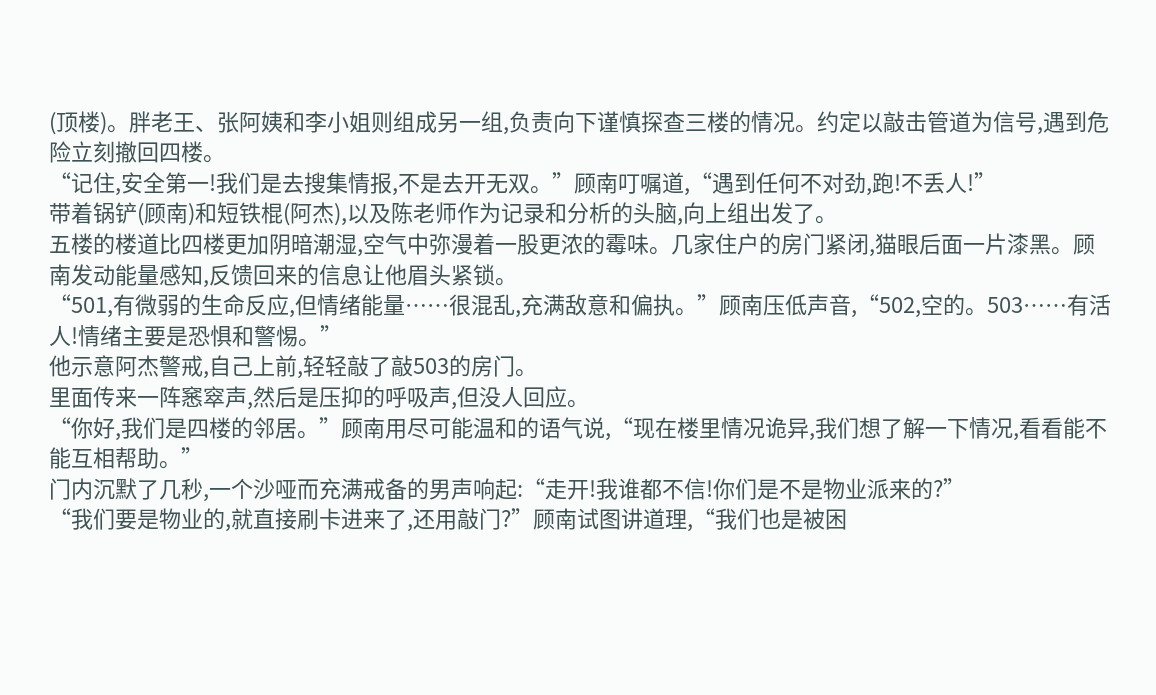(顶楼)。胖老王、张阿姨和李小姐则组成另一组,负责向下谨慎探查三楼的情况。约定以敲击管道为信号,遇到危险立刻撤回四楼。
“记住,安全第一!我们是去搜集情报,不是去开无双。”顾南叮嘱道,“遇到任何不对劲,跑!不丢人!”
带着锅铲(顾南)和短铁棍(阿杰),以及陈老师作为记录和分析的头脑,向上组出发了。
五楼的楼道比四楼更加阴暗潮湿,空气中弥漫着一股更浓的霉味。几家住户的房门紧闭,猫眼后面一片漆黑。顾南发动能量感知,反馈回来的信息让他眉头紧锁。
“501,有微弱的生命反应,但情绪能量……很混乱,充满敌意和偏执。”顾南压低声音,“502,空的。503……有活人!情绪主要是恐惧和警惕。”
他示意阿杰警戒,自己上前,轻轻敲了敲503的房门。
里面传来一阵窸窣声,然后是压抑的呼吸声,但没人回应。
“你好,我们是四楼的邻居。”顾南用尽可能温和的语气说,“现在楼里情况诡异,我们想了解一下情况,看看能不能互相帮助。”
门内沉默了几秒,一个沙哑而充满戒备的男声响起:“走开!我谁都不信!你们是不是物业派来的?”
“我们要是物业的,就直接刷卡进来了,还用敲门?”顾南试图讲道理,“我们也是被困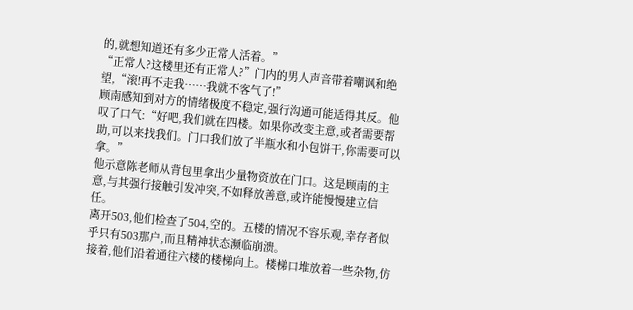的,就想知道还有多少正常人活着。”
“正常人?这楼里还有正常人?”门内的男人声音带着嘲讽和绝望,“滚!再不走我……我就不客气了!”
顾南感知到对方的情绪极度不稳定,强行沟通可能适得其反。他叹了口气:“好吧,我们就在四楼。如果你改变主意,或者需要帮助,可以来找我们。门口我们放了半瓶水和小包饼干,你需要可以拿。”
他示意陈老师从背包里拿出少量物资放在门口。这是顾南的主意,与其强行接触引发冲突,不如释放善意,或许能慢慢建立信任。
离开503,他们检查了504,空的。五楼的情况不容乐观,幸存者似乎只有503那户,而且精神状态濒临崩溃。
接着,他们沿着通往六楼的楼梯向上。楼梯口堆放着一些杂物,仿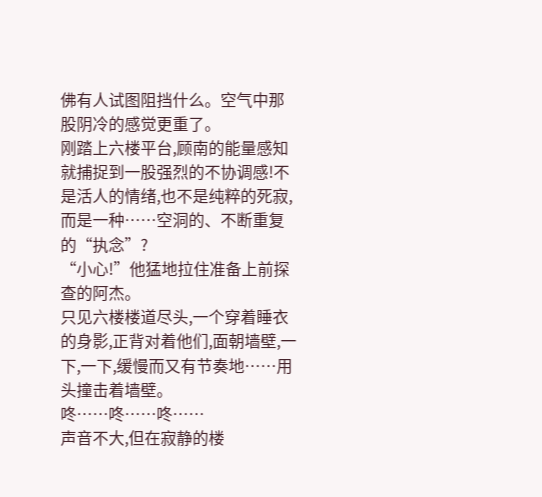佛有人试图阻挡什么。空气中那股阴冷的感觉更重了。
刚踏上六楼平台,顾南的能量感知就捕捉到一股强烈的不协调感!不是活人的情绪,也不是纯粹的死寂,而是一种……空洞的、不断重复的“执念”?
“小心!”他猛地拉住准备上前探查的阿杰。
只见六楼楼道尽头,一个穿着睡衣的身影,正背对着他们,面朝墙壁,一下,一下,缓慢而又有节奏地……用头撞击着墙壁。
咚……咚……咚……
声音不大,但在寂静的楼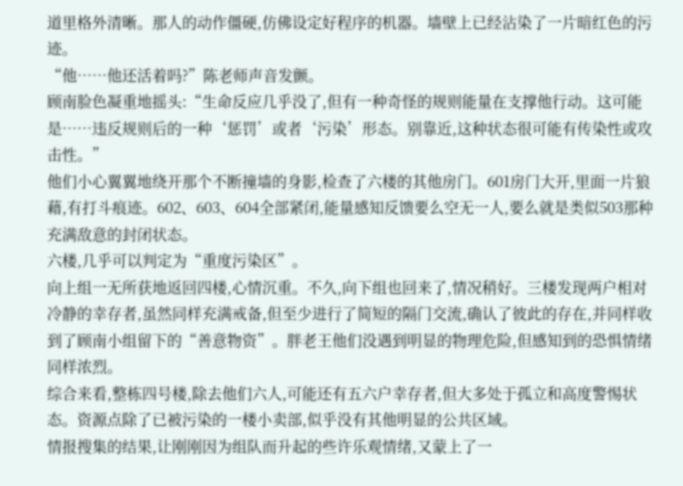道里格外清晰。那人的动作僵硬,仿佛设定好程序的机器。墙壁上已经沾染了一片暗红色的污迹。
“他……他还活着吗?”陈老师声音发颤。
顾南脸色凝重地摇头:“生命反应几乎没了,但有一种奇怪的规则能量在支撑他行动。这可能是……违反规则后的一种‘惩罚’或者‘污染’形态。别靠近,这种状态很可能有传染性或攻击性。”
他们小心翼翼地绕开那个不断撞墙的身影,检查了六楼的其他房门。601房门大开,里面一片狼藉,有打斗痕迹。602、603、604全部紧闭,能量感知反馈要么空无一人,要么就是类似503那种充满敌意的封闭状态。
六楼,几乎可以判定为“重度污染区”。
向上组一无所获地返回四楼,心情沉重。不久,向下组也回来了,情况稍好。三楼发现两户相对冷静的幸存者,虽然同样充满戒备,但至少进行了简短的隔门交流,确认了彼此的存在,并同样收到了顾南小组留下的“善意物资”。胖老王他们没遇到明显的物理危险,但感知到的恐惧情绪同样浓烈。
综合来看,整栋四号楼,除去他们六人,可能还有五六户幸存者,但大多处于孤立和高度警惕状态。资源点除了已被污染的一楼小卖部,似乎没有其他明显的公共区域。
情报搜集的结果,让刚刚因为组队而升起的些许乐观情绪,又蒙上了一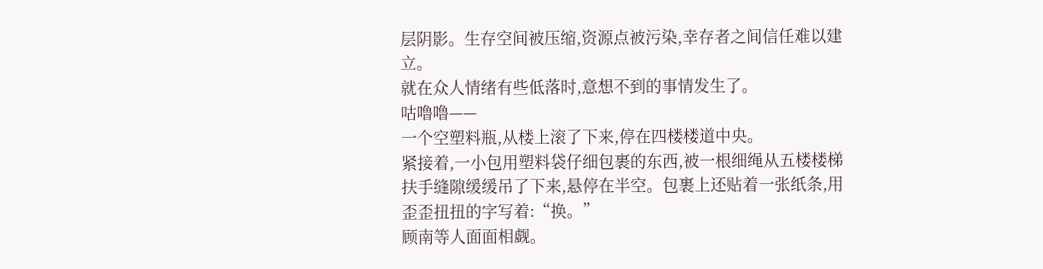层阴影。生存空间被压缩,资源点被污染,幸存者之间信任难以建立。
就在众人情绪有些低落时,意想不到的事情发生了。
咕噜噜——
一个空塑料瓶,从楼上滚了下来,停在四楼楼道中央。
紧接着,一小包用塑料袋仔细包裹的东西,被一根细绳从五楼楼梯扶手缝隙缓缓吊了下来,悬停在半空。包裹上还贴着一张纸条,用歪歪扭扭的字写着:“换。”
顾南等人面面相觑。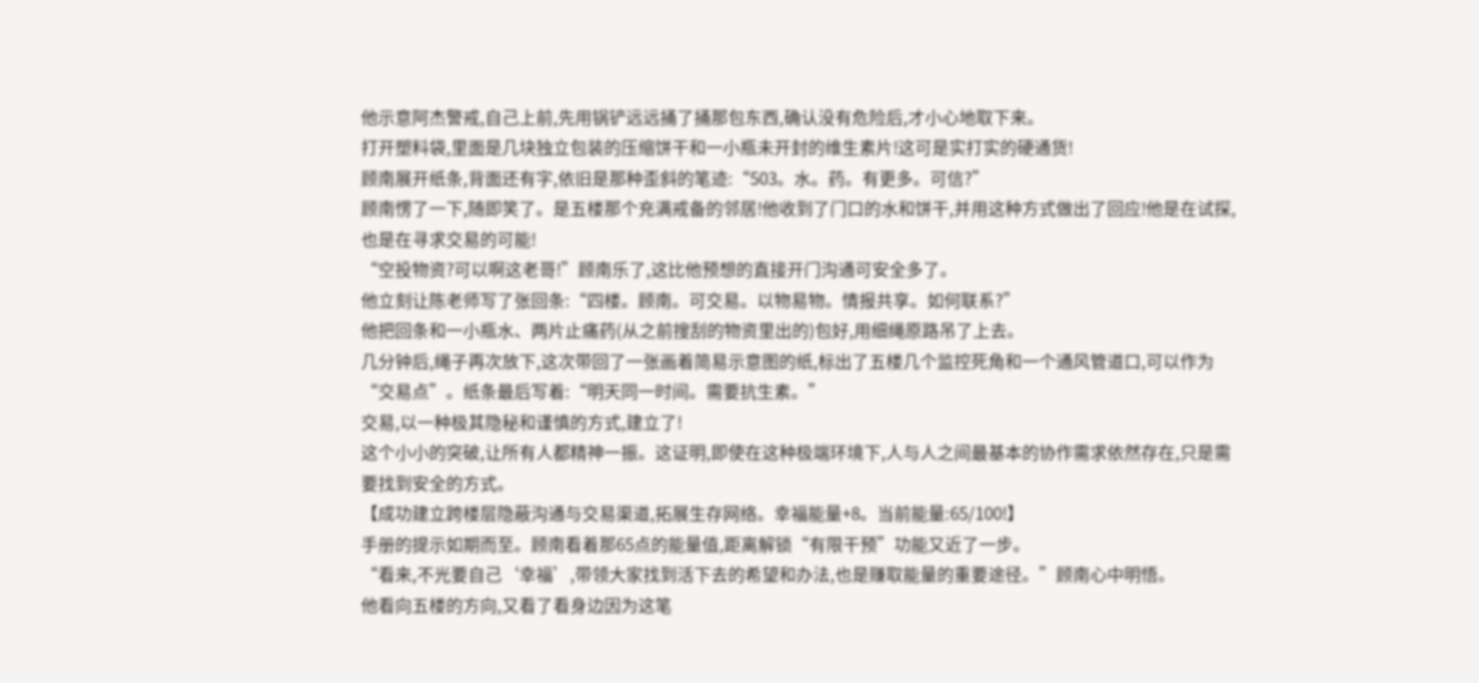他示意阿杰警戒,自己上前,先用锅铲远远捅了捅那包东西,确认没有危险后,才小心地取下来。
打开塑料袋,里面是几块独立包装的压缩饼干和一小瓶未开封的维生素片!这可是实打实的硬通货!
顾南展开纸条,背面还有字,依旧是那种歪斜的笔迹:“503。水。药。有更多。可信?”
顾南愣了一下,随即笑了。是五楼那个充满戒备的邻居!他收到了门口的水和饼干,并用这种方式做出了回应!他是在试探,也是在寻求交易的可能!
“空投物资?可以啊这老哥!”顾南乐了,这比他预想的直接开门沟通可安全多了。
他立刻让陈老师写了张回条:“四楼。顾南。可交易。以物易物。情报共享。如何联系?”
他把回条和一小瓶水、两片止痛药(从之前搜刮的物资里出的)包好,用细绳原路吊了上去。
几分钟后,绳子再次放下,这次带回了一张画着简易示意图的纸,标出了五楼几个监控死角和一个通风管道口,可以作为“交易点”。纸条最后写着:“明天同一时间。需要抗生素。”
交易,以一种极其隐秘和谨慎的方式,建立了!
这个小小的突破,让所有人都精神一振。这证明,即使在这种极端环境下,人与人之间最基本的协作需求依然存在,只是需要找到安全的方式。
【成功建立跨楼层隐蔽沟通与交易渠道,拓展生存网络。幸福能量+8。当前能量:65/100!】
手册的提示如期而至。顾南看着那65点的能量值,距离解锁“有限干预”功能又近了一步。
“看来,不光要自己‘幸福’,带领大家找到活下去的希望和办法,也是赚取能量的重要途径。”顾南心中明悟。
他看向五楼的方向,又看了看身边因为这笔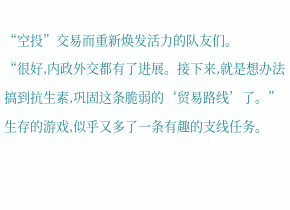“空投”交易而重新焕发活力的队友们。
“很好,内政外交都有了进展。接下来,就是想办法搞到抗生素,巩固这条脆弱的‘贸易路线’了。”
生存的游戏,似乎又多了一条有趣的支线任务。